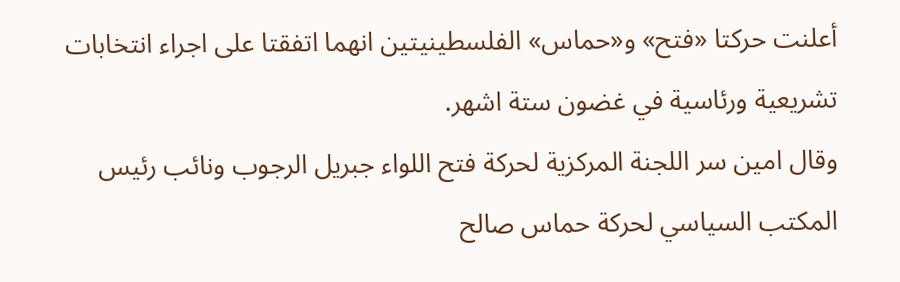أعلنت حركتا «فتح» و«حماس» الفلسطينيتين انهما اتفقتا على اجراء انتخابات تشريعية ورئاسية في غضون ستة اشهر.
وقال امين سر اللجنة المركزية لحركة فتح اللواء جبريل الرجوب ونائب رئيس المكتب السياسي لحركة حماس صالح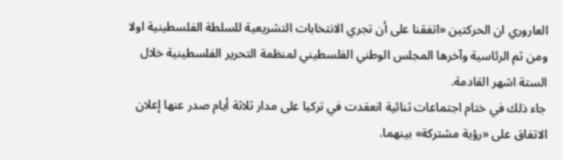العاروري ان الحركتين «اتفقنا على أن تجري الانتخابات التشريعية للسلطة الفلسطينية اولا ومن ثم الرئاسية وآخرها المجلس الوطني الفلسطيني لمنظمة التحرير الفلسطينية خلال الستة اشهر القادمة.
جاء ذلك في ختام اجتماعات ثنائية انعقدت في تركيا على مدار ثلاثة أيام صدر عنها إعلان الاتفاق على «رؤية مشتركة» بينهما.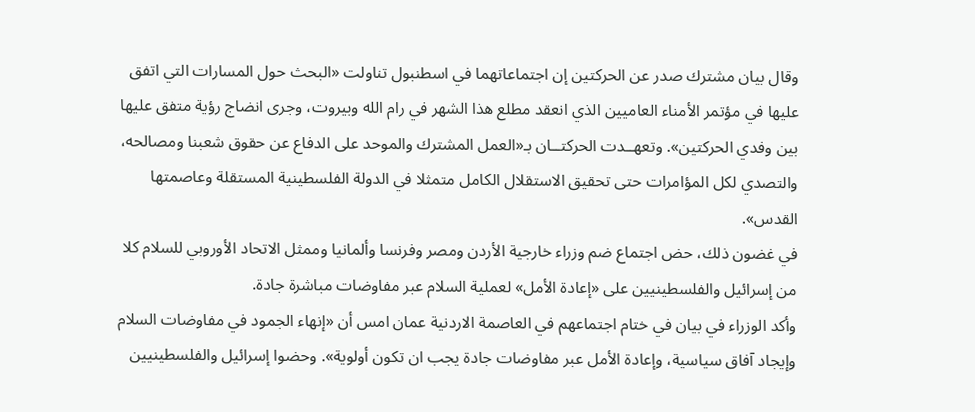وقال بيان مشترك صدر عن الحركتين إن اجتماعاتهما في اسطنبول تناولت «البحث حول المسارات التي اتفق عليها في مؤتمر الأمناء العاميين الذي انعقد مطلع هذا الشهر في رام الله وبيروت، وجرى انضاج رؤية متفق عليها بين وفدي الحركتين». وتعهــدت الحركتــان بـ«العمل المشترك والموحد على الدفاع عن حقوق شعبنا ومصالحه، والتصدي لكل المؤامرات حتى تحقيق الاستقلال الكامل متمثلا في الدولة الفلسطينية المستقلة وعاصمتها القدس».
في غضون ذلك، حض اجتماع ضم وزراء خارجية الأردن ومصر وفرنسا وألمانيا وممثل الاتحاد الأوروبي للسلام كلا من إسرائيل والفلسطينيين على «إعادة الأمل» لعملية السلام عبر مفاوضات مباشرة جادة.
وأكد الوزراء في بيان في ختام اجتماعهم في العاصمة الاردنية عمان امس أن «إنهاء الجمود في مفاوضات السلام وإيجاد آفاق سياسية، وإعادة الأمل عبر مفاوضات جادة يجب ان تكون أولوية». وحضوا إسرائيل والفلسطينيين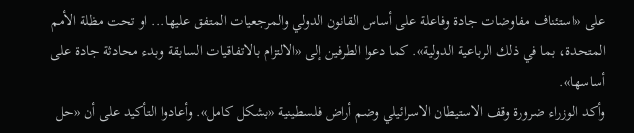على «استئناف مفاوضات جادة وفاعلة على أساس القانون الدولي والمرجعيات المتفق عليها... او تحت مظلة الأمم المتحدة، بما في ذلك الرباعية الدولية». كما دعوا الطرفين إلى «الالتزام بالاتفاقيات السابقة وبدء محادثة جادة على أساسها».
وأكد الوزراء ضرورة وقف الاستيطان الاسرائيلي وضم أراض فلسطينية «بشكل كامل». وأعادوا التأكيد على أن «حل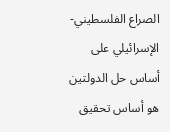الصراع الفلسطيني- الإسرائيلي على أساس حل الدولتين هو أساس تحقيق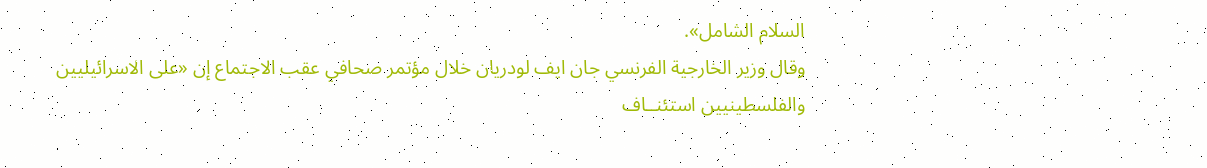السلام الشامل».
وقال وزير الخارجية الفرنسي جان ايف لودريان خلال مؤتمر صحافي عقب الاجتماع إن «على الاسرائيليين والفلسطينيين استئنــاف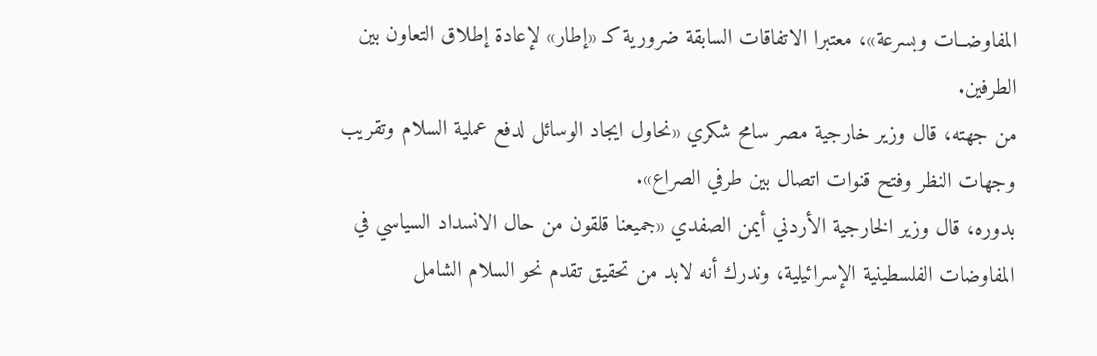المفاوضــات وبسرعة»، معتبرا الاتفاقات السابقة ضرورية كـ «إطار» لإعادة إطلاق التعاون بين الطرفين.
من جهته، قال وزير خارجية مصر سامح شكري «نحاول ايجاد الوسائل لدفع عملية السلام وتقريب وجهات النظر وفتح قنوات اتصال بين طرفي الصراع».
بدوره، قال وزير الخارجية الأردني أيمن الصفدي «جميعنا قلقون من حال الانسداد السياسي في المفاوضات الفلسطينية الإسرائيلية، وندرك أنه لابد من تحقيق تقدم نحو السلام الشامل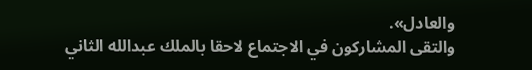والعادل».
والتقى المشاركون في الاجتماع لاحقا بالملك عبدالله الثاني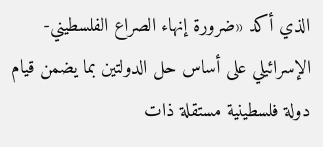الذي أكد «ضرورة إنهاء الصراع الفلسطيني- الإسرائيلي على أساس حل الدولتين بما يضمن قيام دولة فلسطينية مستقلة ذات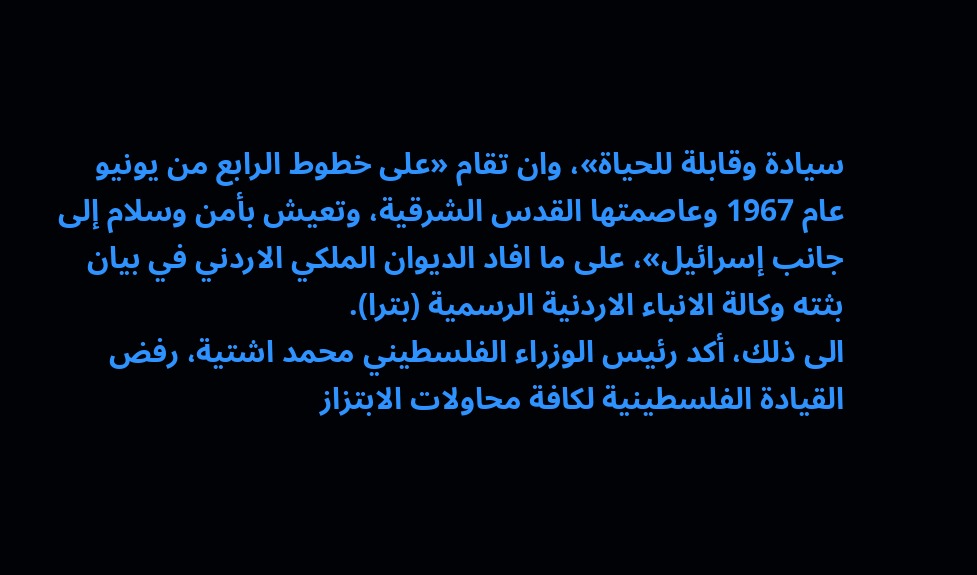سيادة وقابلة للحياة»، وان تقام «على خطوط الرابع من يونيو عام 1967 وعاصمتها القدس الشرقية، وتعيش بأمن وسلام إلى جانب إسرائيل»، على ما افاد الديوان الملكي الاردني في بيان بثته وكالة الانباء الاردنية الرسمية (بترا).
الى ذلك، أكد رئيس الوزراء الفلسطيني محمد اشتية، رفض القيادة الفلسطينية لكافة محاولات الابتزاز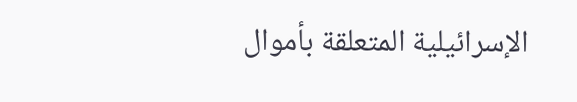الإسرائيلية المتعلقة بأموال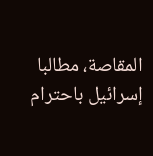المقاصة، مطالبا إسرائيل باحترام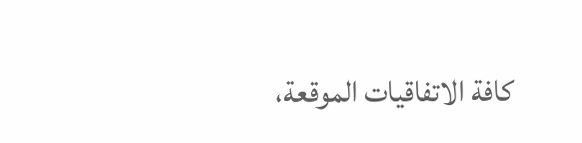كافة الاتفاقيات الموقعة،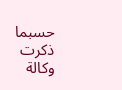حسبما ذكرت وكالة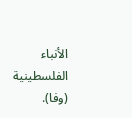الأنباء الفلسطينية (وفا).